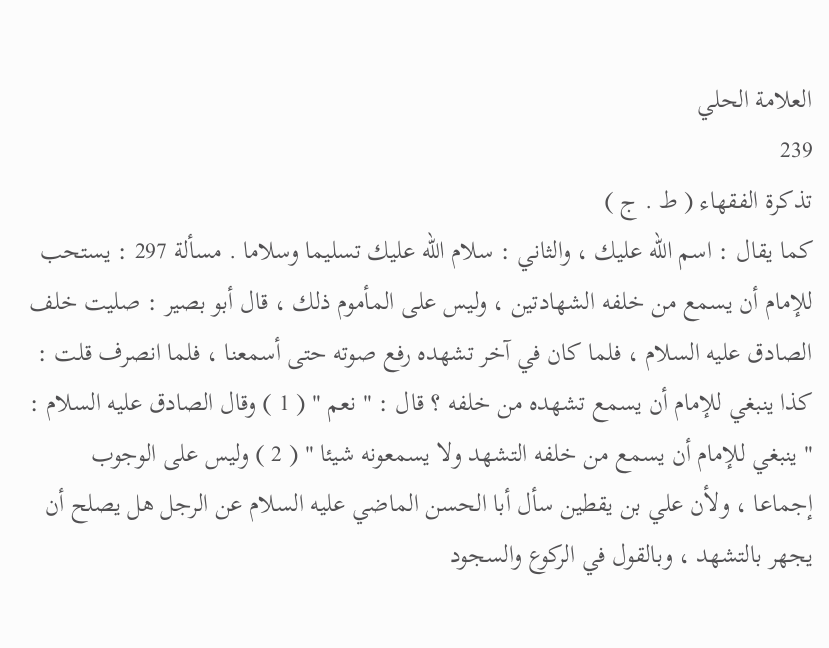العلامة الحلي
239
تذكرة الفقهاء ( ط . ج )
كما يقال : اسم الله عليك ، والثاني : سلام الله عليك تسليما وسلاما . مسألة 297 : يستحب للإمام أن يسمع من خلفه الشهادتين ، وليس على المأموم ذلك ، قال أبو بصير : صليت خلف الصادق عليه السلام ، فلما كان في آخر تشهده رفع صوته حتى أسمعنا ، فلما انصرف قلت : كذا ينبغي للإمام أن يسمع تشهده من خلفه ؟ قال : " نعم " ( 1 ) وقال الصادق عليه السلام : " ينبغي للإمام أن يسمع من خلفه التشهد ولا يسمعونه شيئا " ( 2 ) وليس على الوجوب إجماعا ، ولأن علي بن يقطين سأل أبا الحسن الماضي عليه السلام عن الرجل هل يصلح أن يجهر بالتشهد ، وبالقول في الركوع والسجود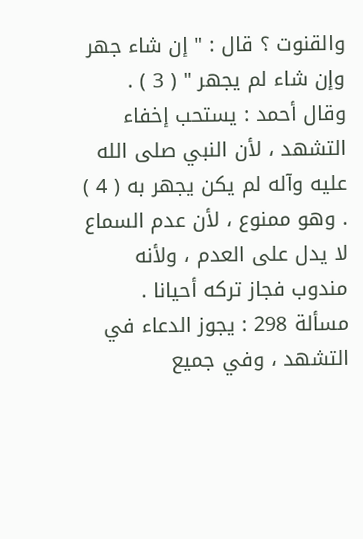والقنوت ؟ قال : " إن شاء جهر وإن شاء لم يجهر " ( 3 ) . وقال أحمد : يستحب إخفاء التشهد ، لأن النبي صلى الله عليه وآله لم يكن يجهر به ( 4 ) . وهو ممنوع ، لأن عدم السماع لا يدل على العدم ، ولأنه مندوب فجاز تركه أحيانا . مسألة 298 : يجوز الدعاء في التشهد ، وفي جميع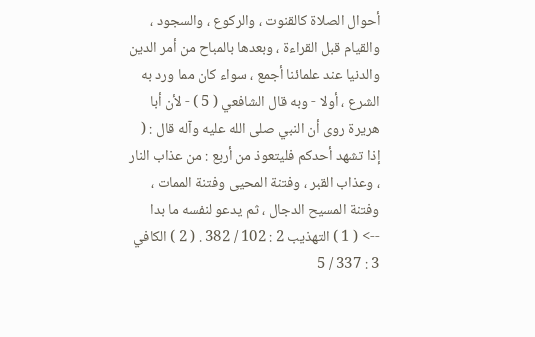أحوال الصلاة كالقنوت ، والركوع ، والسجود ، والقيام قبل القراءة ، وبعدها بالمباح من أمر الدين والدنيا عند علمائنا أجمع ، سواء كان مما ورد به الشرع ، أولا - وبه قال الشافعي ( 5 ) - لأن أبا هريرة روى أن النبي صلى الله عليه وآله قال : ( إذا تشهد أحدكم فليتعوذ من أربع : من عذاب النار ، وعذاب القبر ، وفتنة المحيى وفتنة الممات ، وفتنة المسيح الدجال ، ثم يدعو لنفسه ما بدا
--> ( 1 ) التهذيب 2 : 102 / 382 . ( 2 ) الكافي 3 : 337 / 5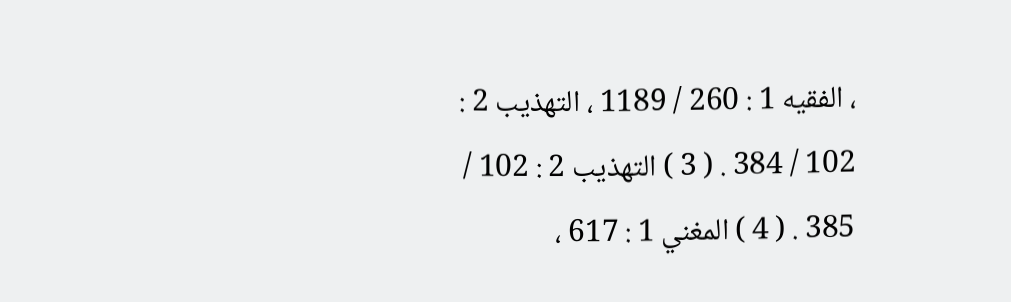، الفقيه 1 : 260 / 1189 ، التهذيب 2 : 102 / 384 . ( 3 ) التهذيب 2 : 102 / 385 . ( 4 ) المغني 1 : 617 ،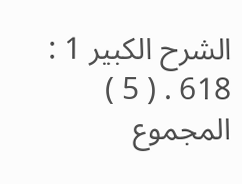الشرح الكبير 1 : 618 . ( 5 ) المجموع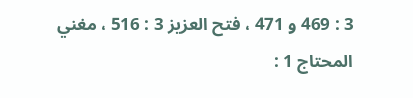3 : 469 و 471 ، فتح العزيز 3 : 516 ، مغني المحتاج 1 :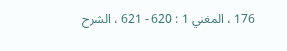176 ، المغني 1 : 620 - 621 ، الشرح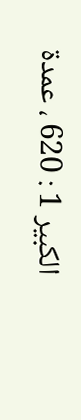الكبير 1 : 620 ، عمدة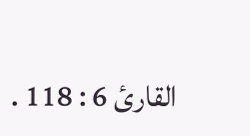القارئ 6 : 118 .